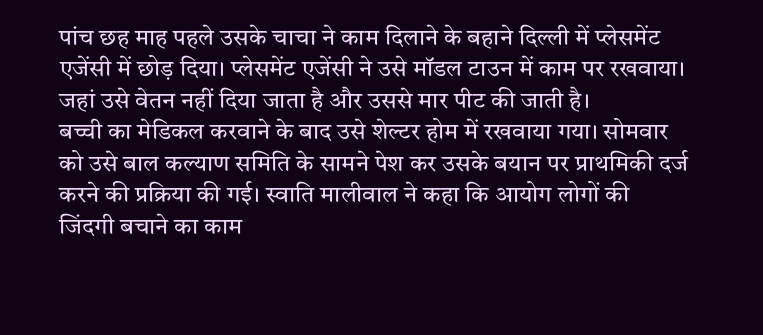पांच छह माह पहले उसके चाचा ने काम दिलाने के बहाने दिल्ली में प्लेसमेंट एजेंसी में छोड़ दिया। प्लेसमेंट एजेंसी ने उसे मॉडल टाउन में काम पर रखवाया। जहां उसे वेतन नहीं दिया जाता है और उससे मार पीट की जाती है।
बच्ची का मेडिकल करवाने के बाद उसे शेल्टर होम में रखवाया गया। सोमवार को उसे बाल कल्याण समिति के सामने पेश कर उसके बयान पर प्राथमिकी दर्ज करने की प्रक्रिया की गई। स्वाति मालीवाल ने कहा कि आयोग लोगों की जिंदगी बचाने का काम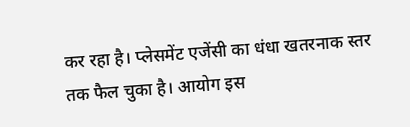कर रहा है। प्लेसमेंट एजेंसी का धंधा खतरनाक स्तर तक फैल चुका है। आयोग इस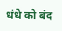धंधे को बंद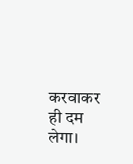करवाकर ही दम लेगा।